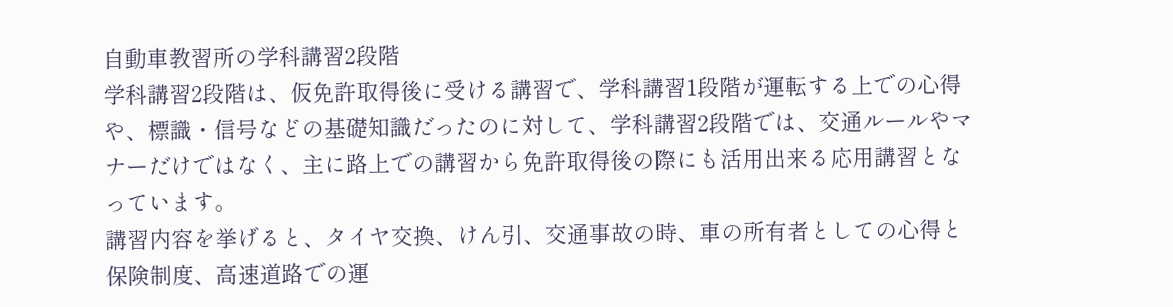自動車教習所の学科講習2段階
学科講習2段階は、仮免許取得後に受ける講習で、学科講習1段階が運転する上での心得や、標識・信号などの基礎知識だったのに対して、学科講習2段階では、交通ルールやマナーだけではなく、主に路上での講習から免許取得後の際にも活用出来る応用講習となっています。
講習内容を挙げると、タイヤ交換、けん引、交通事故の時、車の所有者としての心得と保険制度、高速道路での運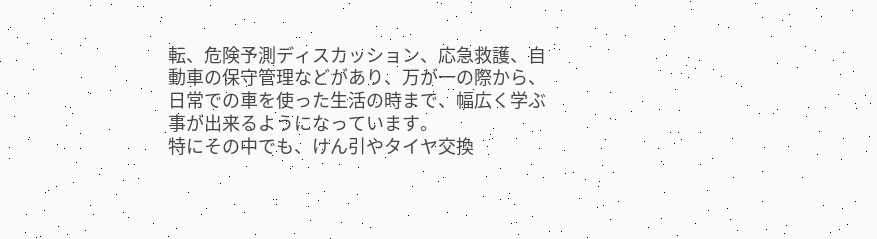転、危険予測ディスカッション、応急救護、自動車の保守管理などがあり、万が一の際から、日常での車を使った生活の時まで、幅広く学ぶ事が出来るようになっています。
特にその中でも、けん引やタイヤ交換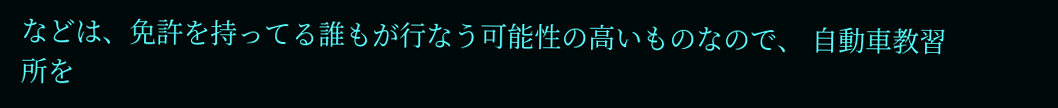などは、免許を持ってる誰もが行なう可能性の高いものなので、 自動車教習所を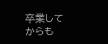卒業してからも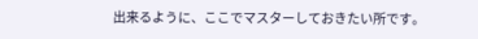出来るように、ここでマスターしておきたい所です。